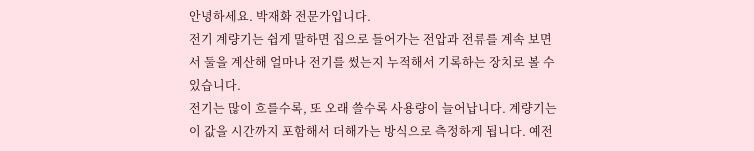안녕하세요. 박재화 전문가입니다.
전기 계량기는 쉽게 말하면 집으로 들어가는 전압과 전류를 계속 보면서 둘을 계산해 얼마나 전기를 썼는지 누적해서 기록하는 장치로 볼 수 있습니다.
전기는 많이 흐를수록, 또 오래 쓸수록 사용량이 늘어납니다. 계량기는 이 값을 시간까지 포함해서 더해가는 방식으로 측정하게 됩니다. 예전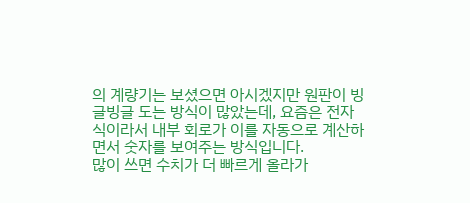의 계량기는 보셨으면 아시겠지만 원판이 빙글빙글 도는 방식이 많았는데, 요즘은 전자식이라서 내부 회로가 이를 자동으로 계산하면서 숫자를 보여주는 방식입니다.
많이 쓰면 수치가 더 빠르게 올라가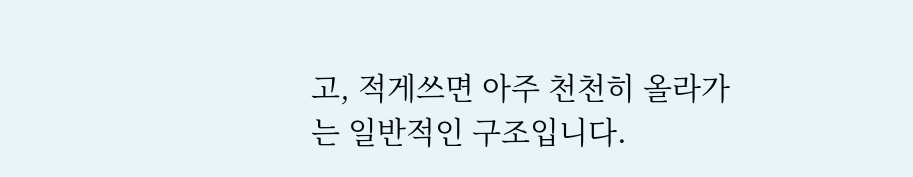고, 적게쓰면 아주 천천히 올라가는 일반적인 구조입니다.